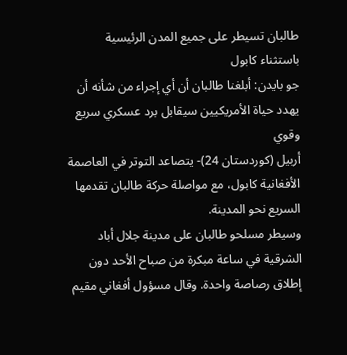طالبان تسيطر على جميع المدن الرئيسية باستثناء كابول
جو بايدن: أبلغنا طالبان أن أي إجراء من شأنه أن يهدد حياة الأمريكيين سيقابل برد عسكري سريع وقوي
أربيل (كوردستان 24)- يتصاعد التوتر في العاصمة الأفغانية كابول، مع مواصلة حركة طالبان تقدمها السريع نحو المدينة.
وسيطر مسلحو طالبان على مدينة جلال أباد الشرقية في ساعة مبكرة من صباح الأحد دون إطلاق رصاصة واحدة. وقال مسؤول أفغاني مقيم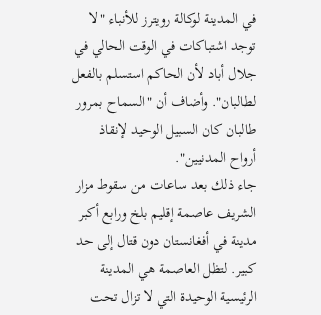في المدينة لوكالة رويترز للأنباء "لا توجد اشتباكات في الوقت الحالي في جلال أباد لأن الحاكم استسلم بالفعل لطالبان". وأضاف أن "السماح بمرور طالبان كان السبيل الوحيد لإنقاذ أرواح المدنيين".
جاء ذلك بعد ساعات من سقوط مزار الشريف عاصمة إقليم بلخ ورابع أكبر مدينة في أفغانستان دون قتال إلى حد كبير. لتظل العاصمة هي المدينة الرئيسية الوحيدة التي لا تزال تحت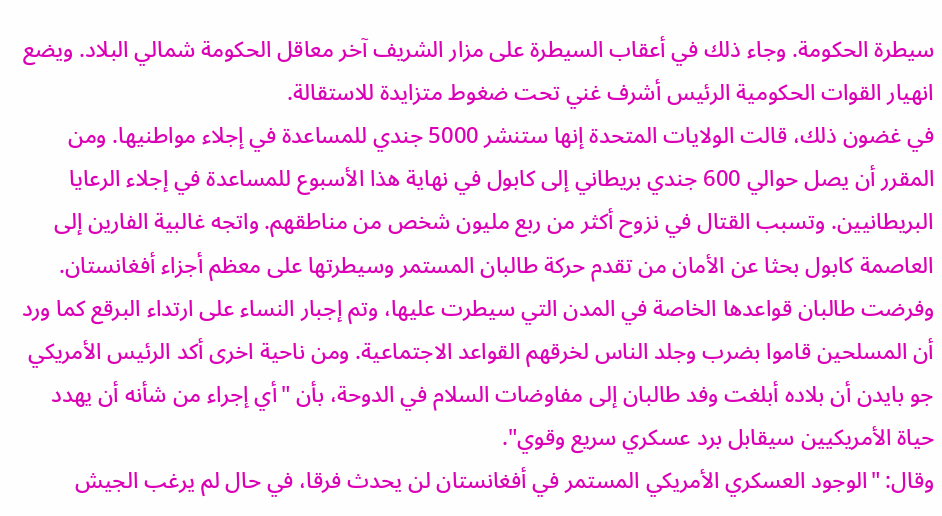سيطرة الحكومة. وجاء ذلك في أعقاب السيطرة على مزار الشريف آخر معاقل الحكومة شمالي البلاد. ويضع انهيار القوات الحكومية الرئيس أشرف غني تحت ضغوط متزايدة للاستقالة.
في غضون ذلك، قالت الولايات المتحدة إنها ستنشر 5000 جندي للمساعدة في إجلاء مواطنيها. ومن المقرر أن يصل حوالي 600 جندي بريطاني إلى كابول في نهاية هذا الأسبوع للمساعدة في إجلاء الرعايا البريطانيين. وتسبب القتال في نزوح أكثر من ربع مليون شخص من مناطقهم. واتجه غالبية الفارين إلى العاصمة كابول بحثا عن الأمان من تقدم حركة طالبان المستمر وسيطرتها على معظم أجزاء أفغانستان.
وفرضت طالبان قواعدها الخاصة في المدن التي سيطرت عليها، وتم إجبار النساء على ارتداء البرقع كما ورد أن المسلحين قاموا بضرب وجلد الناس لخرقهم القواعد الاجتماعية. ومن ناحية اخرى أكد الرئيس الأمريكي جو بايدن أن بلاده أبلغت وفد طالبان إلى مفاوضات السلام في الدوحة، بأن "أي إجراء من شأنه أن يهدد حياة الأمريكيين سيقابل برد عسكري سريع وقوي".
وقال: "الوجود العسكري الأمريكي المستمر في أفغانستان لن يحدث فرقا، في حال لم يرغب الجيش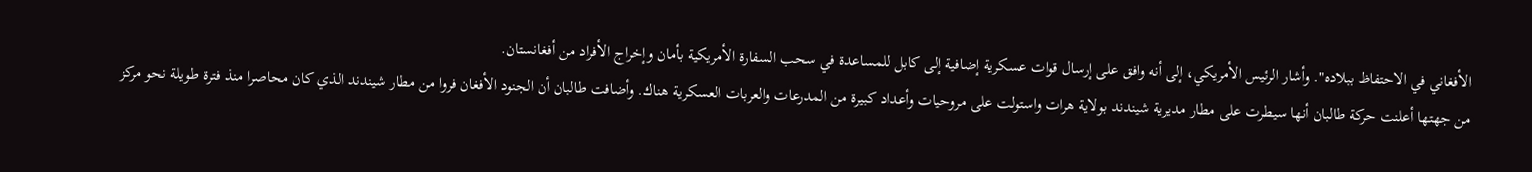الأفغاني في الاحتفاظ ببلاده". وأشار الرئيس الأمريكي، إلى أنه وافق على إرسال قوات عسكرية إضافية إلى كابل للمساعدة في سحب السفارة الأمريكية بأمان وإخراج الأفراد من أفغانستان.
من جهتها أعلنت حركة طالبان أنها سيطرت على مطار مديرية شيندند بولاية هرات واستولت على مروحيات وأعداد كبيرة من المدرعات والعربات العسكرية هناك. وأضافت طالبان أن الجنود الأفغان فروا من مطار شيندند الذي كان محاصرا منذ فترة طويلة نحو مركز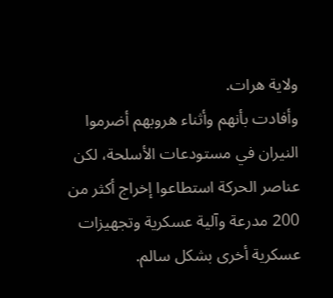ولاية هرات.
وأفادت بأنهم وأثناء هروبهم أضرموا النيران في مستودعات الأسلحة، لكن عناصر الحركة استطاعوا إخراج أكثر من 200 مدرعة وآلية عسكرية وتجهيزات عسكرية أخرى بشكل سالم.